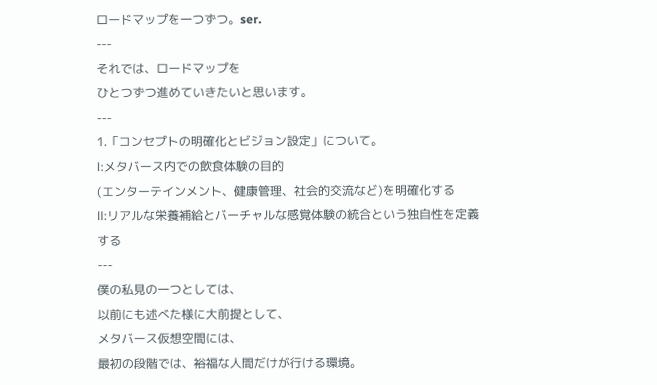ロードマップを一つずつ。ser.
---
それでは、ロードマップを
ひとつずつ進めていきたいと思います。
---
1.「コンセプトの明確化とビジョン設定」について。
Ⅰ:メタバース内での飲食体験の目的
(エンターテインメント、健康管理、社会的交流など)を明確化する
Ⅱ:リアルな栄養補給とバーチャルな感覚体験の統合という独自性を定義する
---
僕の私見の一つとしては、
以前にも述べた様に大前提として、
メタバース仮想空間には、
最初の段階では、裕福な人間だけが行ける環境。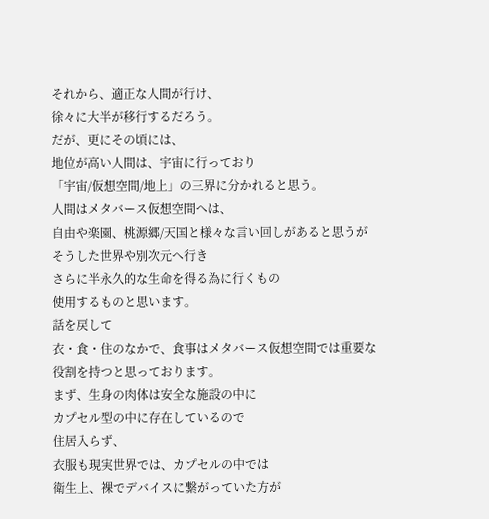それから、適正な人間が行け、
徐々に大半が移行するだろう。
だが、更にその頃には、
地位が高い人間は、宇宙に行っており
「宇宙/仮想空間/地上」の三界に分かれると思う。
人間はメタバース仮想空間へは、
自由や楽園、桃源郷/天国と様々な言い回しがあると思うが
そうした世界や別次元へ行き
さらに半永久的な生命を得る為に行くもの
使用するものと思います。
話を戻して
衣・食・住のなかで、食事はメタバース仮想空間では重要な役割を持つと思っております。
まず、生身の肉体は安全な施設の中に
カプセル型の中に存在しているので
住居入らず、
衣服も現実世界では、カプセルの中では
衛生上、裸でデバイスに繋がっていた方が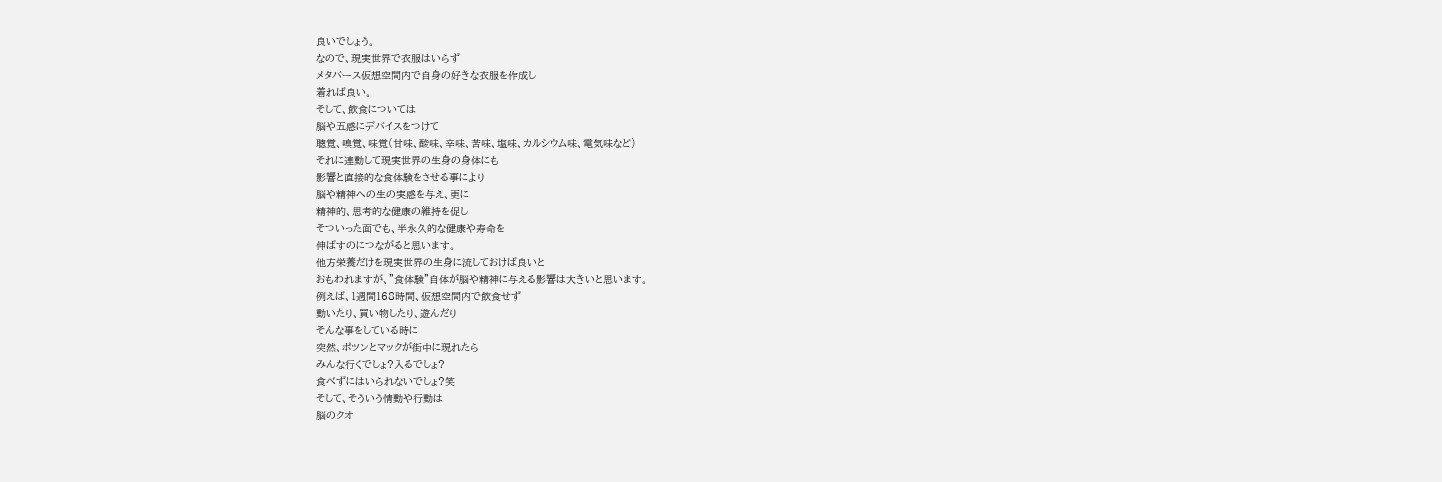良いでしょう。
なので、現実世界で衣服はいらず
メタバース仮想空間内で自身の好きな衣服を作成し
着れば良い。
そして、飲食については
脳や五感にデバイスをつけて
聴覚、嗅覚、味覚(甘味、酸味、辛味、苦味、塩味、カルシウム味、電気味など)
それに連動して現実世界の生身の身体にも
影響と直接的な食体験をさせる事により
脳や精神への生の実感を与え、更に
精神的、思考的な健康の維持を促し
そついった面でも、半永久的な健康や寿命を
伸ばすのにつながると思います。
他方栄養だけを現実世界の生身に流しておけば良いと
おもわれますが、”食体験”自体が脳や精神に与える影響は大きいと思います。
例えば、1週間168時間、仮想空間内で飲食せず
動いたり、買い物したり、遊んだり
そんな事をしている時に
突然、ポツンとマックが街中に現れたら
みんな行くでしょ?入るでしょ?
食べずにはいられないでしょ?笑
そして、そういう情動や行動は
脳のクオ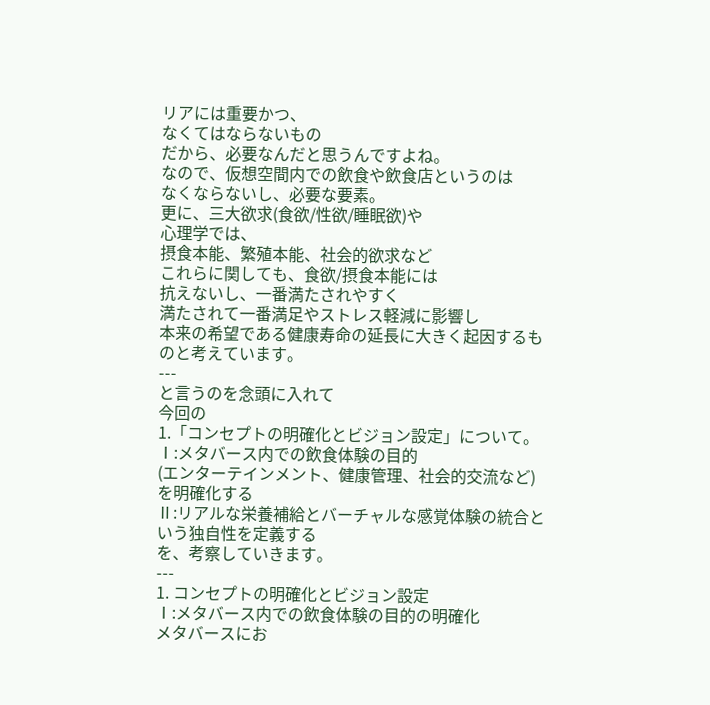リアには重要かつ、
なくてはならないもの
だから、必要なんだと思うんですよね。
なので、仮想空間内での飲食や飲食店というのは
なくならないし、必要な要素。
更に、三大欲求(食欲/性欲/睡眠欲)や
心理学では、
摂食本能、繁殖本能、社会的欲求など
これらに関しても、食欲/摂食本能には
抗えないし、一番満たされやすく
満たされて一番満足やストレス軽減に影響し
本来の希望である健康寿命の延長に大きく起因するものと考えています。
---
と言うのを念頭に入れて
今回の
1.「コンセプトの明確化とビジョン設定」について。
Ⅰ:メタバース内での飲食体験の目的
(エンターテインメント、健康管理、社会的交流など)を明確化する
Ⅱ:リアルな栄養補給とバーチャルな感覚体験の統合という独自性を定義する
を、考察していきます。
---
1. コンセプトの明確化とビジョン設定
Ⅰ:メタバース内での飲食体験の目的の明確化
メタバースにお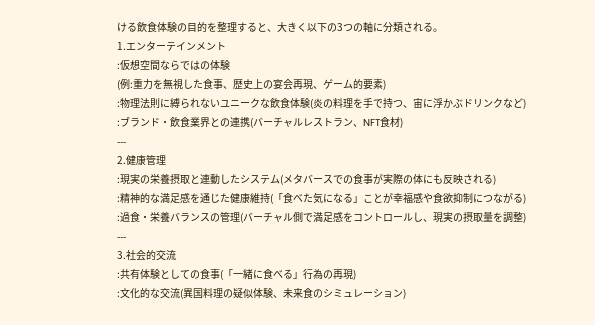ける飲食体験の目的を整理すると、大きく以下の3つの軸に分類される。
1.エンターテインメント
:仮想空間ならではの体験
(例:重力を無視した食事、歴史上の宴会再現、ゲーム的要素)
:物理法則に縛られないユニークな飲食体験(炎の料理を手で持つ、宙に浮かぶドリンクなど)
:ブランド・飲食業界との連携(バーチャルレストラン、NFT食材)
---
2.健康管理
:現実の栄養摂取と連動したシステム(メタバースでの食事が実際の体にも反映される)
:精神的な満足感を通じた健康維持(「食べた気になる」ことが幸福感や食欲抑制につながる)
:過食・栄養バランスの管理(バーチャル側で満足感をコントロールし、現実の摂取量を調整)
---
3.社会的交流
:共有体験としての食事(「一緒に食べる」行為の再現)
:文化的な交流(異国料理の疑似体験、未来食のシミュレーション)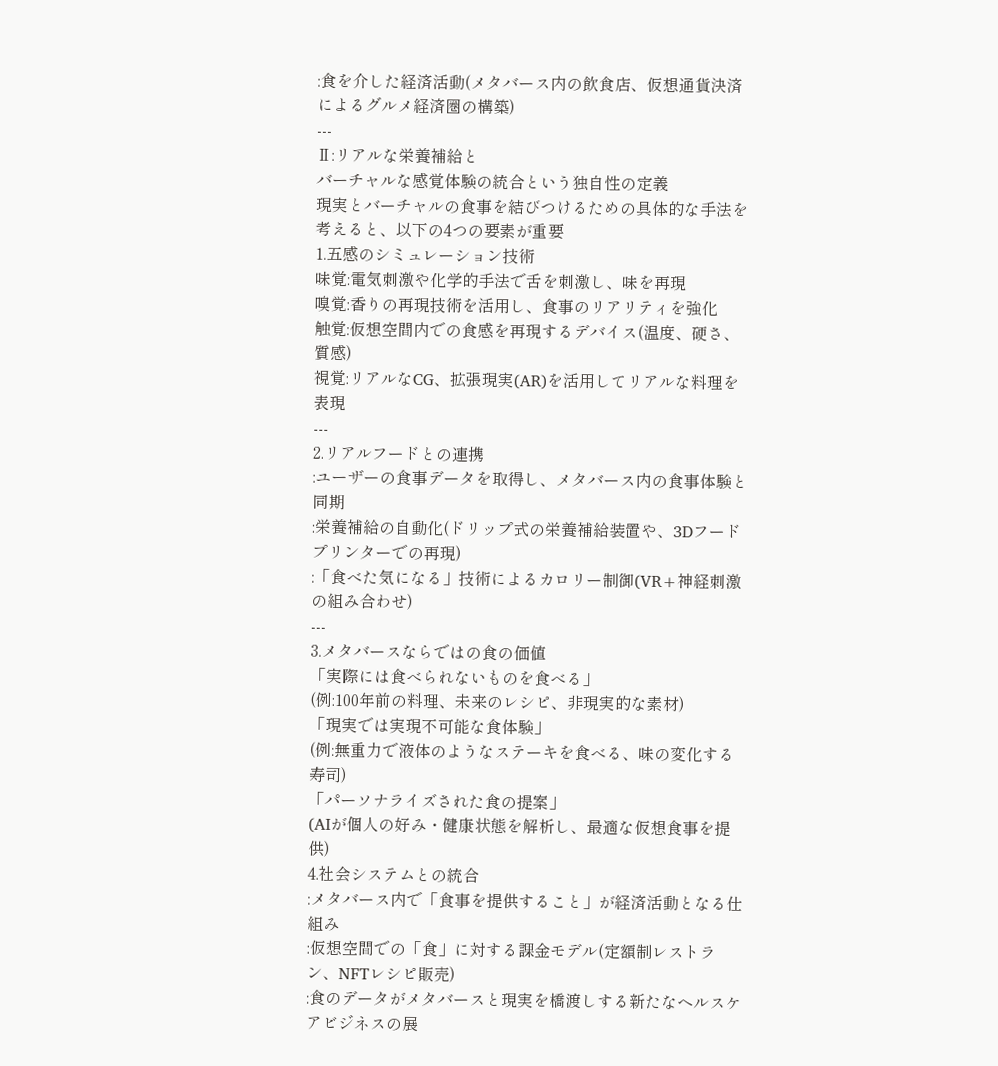:食を介した経済活動(メタバース内の飲食店、仮想通貨決済によるグルメ経済圏の構築)
---
Ⅱ:リアルな栄養補給と
バーチャルな感覚体験の統合という独自性の定義
現実とバーチャルの食事を結びつけるための具体的な手法を考えると、以下の4つの要素が重要
1.五感のシミュレーション技術
味覚:電気刺激や化学的手法で舌を刺激し、味を再現
嗅覚:香りの再現技術を活用し、食事のリアリティを強化
触覚:仮想空間内での食感を再現するデバイス(温度、硬さ、質感)
視覚:リアルなCG、拡張現実(AR)を活用してリアルな料理を表現
---
2.リアルフードとの連携
:ユーザーの食事データを取得し、メタバース内の食事体験と同期
:栄養補給の自動化(ドリップ式の栄養補給装置や、3Dフードプリンターでの再現)
:「食べた気になる」技術によるカロリー制御(VR+神経刺激の組み合わせ)
---
3.メタバースならではの食の価値
「実際には食べられないものを食べる」
(例:100年前の料理、未来のレシピ、非現実的な素材)
「現実では実現不可能な食体験」
(例:無重力で液体のようなステーキを食べる、味の変化する寿司)
「パーソナライズされた食の提案」
(AIが個人の好み・健康状態を解析し、最適な仮想食事を提供)
4.社会システムとの統合
:メタバース内で「食事を提供すること」が経済活動となる仕組み
:仮想空間での「食」に対する課金モデル(定額制レストラン、NFTレシピ販売)
:食のデータがメタバースと現実を橋渡しする新たなヘルスケアビジネスの展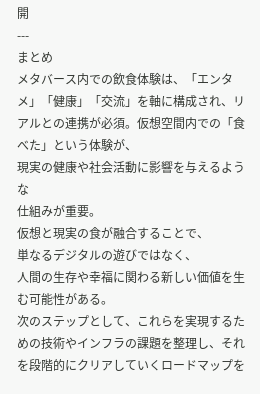開
---
まとめ
メタバース内での飲食体験は、「エンタメ」「健康」「交流」を軸に構成され、リアルとの連携が必須。仮想空間内での「食べた」という体験が、
現実の健康や社会活動に影響を与えるような
仕組みが重要。
仮想と現実の食が融合することで、
単なるデジタルの遊びではなく、
人間の生存や幸福に関わる新しい価値を生む可能性がある。
次のステップとして、これらを実現するための技術やインフラの課題を整理し、それを段階的にクリアしていくロードマップを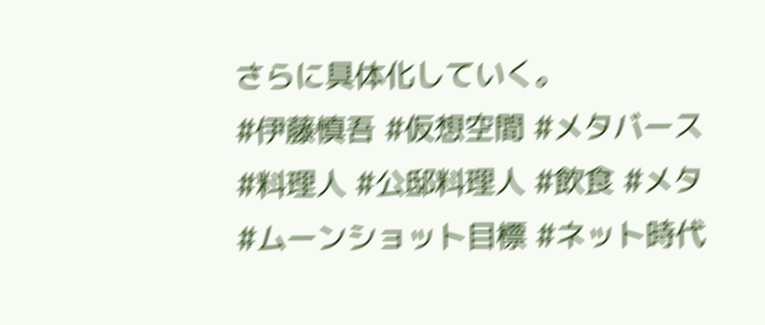さらに具体化していく。
#伊藤慎吾 #仮想空間 #メタバース
#料理人 #公邸料理人 #飲食 #メタ
#ムーンショット目標 #ネット時代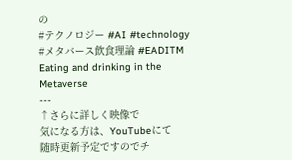の
#テクノロジー #AI #technology
#メタバース飲食理論 #EADITM
Eating and drinking in the Metaverse
---
↑さらに詳しく映像で
気になる方は、YouTubeにて
随時更新予定ですのでチ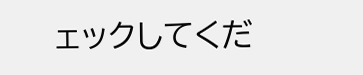ェックしてくだ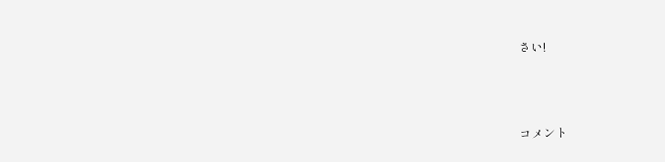さい!



コメント